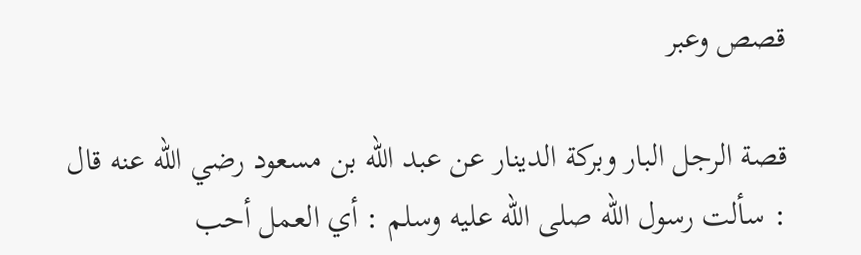قصص وعبر

قصة الرجل البار وبركة الدينار عن عبد الله بن مسعود رضي الله عنه قال : سألت رسول الله صلى الله عليه وسلم : أي العمل أحب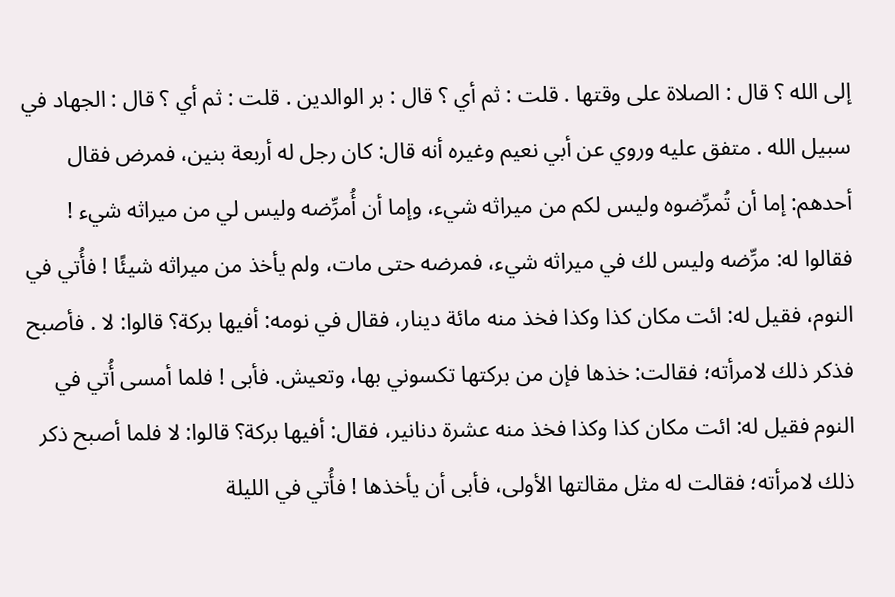إلى الله ؟ قال : الصلاة على وقتها . قلت : ثم أي ؟ قال : بر الوالدين . قلت : ثم أي ؟ قال : الجهاد في سبيل الله . متفق عليه وروي عن أبي نعيم وغيره أنه قال: كان رجل له أربعة بنين، فمرض فقال أحدهم: إما أن تُمرِّضوه وليس لكم من ميراثه شيء، وإما أن أُمرِّضه وليس لي من ميراثه شيء ! فقالوا له: مرِّضه وليس لك في ميراثه شيء، فمرضه حتى مات، ولم يأخذ من ميراثه شيئًا ! فأُتي في النوم، فقيل له: ائت مكان كذا وكذا فخذ منه مائة دينار، فقال في نومه: أفيها بركة؟ قالوا: لا . فأصبح فذكر ذلك لامرأته؛ فقالت: خذها فإن من بركتها تكسوني بها، وتعيش. فأبى ! فلما أمسى أُتي في النوم فقيل له: ائت مكان كذا وكذا فخذ منه عشرة دنانير، فقال: أفيها بركة؟ قالوا: لا فلما أصبح ذكر ذلك لامرأته؛ فقالت له مثل مقالتها الأولى، فأبى أن يأخذها ! فأُتي في الليلة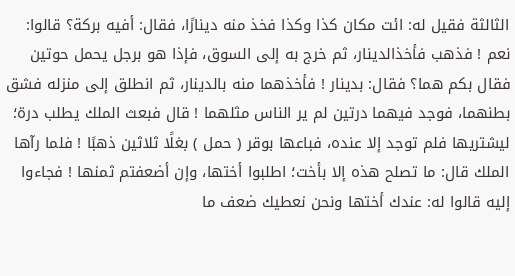الثالثة فقيل له: ائت مكان كذا وكذا فخذ منه دينارًا، فقال: أفيه بركة؟ قالوا: نعم ! فذهب فأخذالدينار، ثم خرج به إلى السوق، فإذا هو برجل يحمل حوتين فقال بكم هما؟ فقال: بدينار ! فأخذهما منه بالدينار، ثم انطلق إلى منزله فشق بطنهما، فوجد فيهما درتين لم ير الناس مثلهما ! قال فبعث الملك يطلب درة؛ ليشتريها فلم توجد إلا عنده، فباعها بوقر ( حمل ) بغلًا ثلاثين ذهبًا ! فلما رآها الملك قال: ما تصلح هذه إلا بأخت؛ اطلبوا أختها، وإن أضعفتم ثمنها ! فجاءوا إليه قالوا له: عندك أختها ونحن نعطيك ضعف ما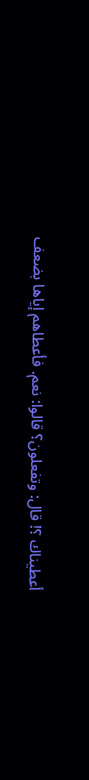أعطيناك ؟! قال: وتفعلون؟ قالوا: نعم. فأعطاهم إياها بضعف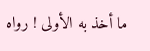ما أخذ به الأولى ! رواه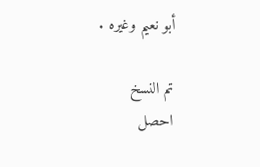أبو نعيم وغيره .

تم النسخ
احصل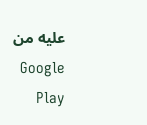عليه من Google Play